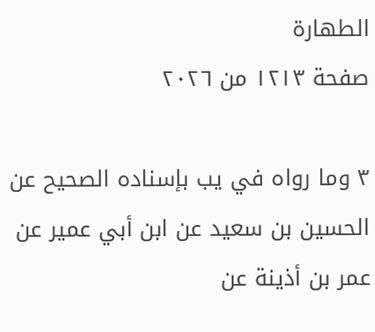الطهارة
صفحة ١٢١٣ من ٢٠٢٦

٣ وما رواه في يب بإسناده الصحيح عن الحسين بن سعيد عن ابن أبي عمير عن عمر بن أذينة عن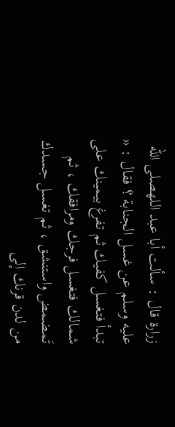زرارة قال : سألت أبا عبد اللهصلى الله عليه وسلم عن غسل الجنابة ؟ فقال : « تبدأ فتغسل كفيك ثم تفرغ بيمينك على شمالك فتغسل فرجك ومرافقك ، ثم تَمضمض واستنشق ، ثم تغسل جسدك من لدن قرنك إلى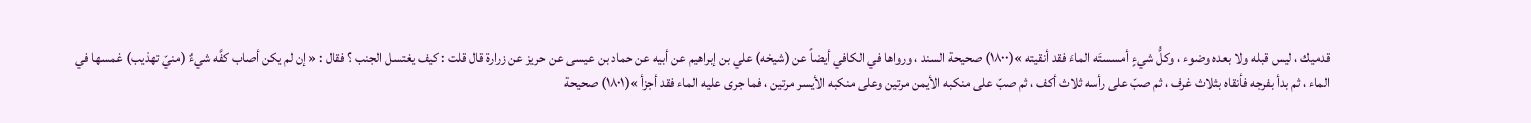قدميك ، ليس قبله ولا بعده وضوء ، وكلُّ شيءٍ أمسستَه الماءَ فقد أنقيته »(١٨٠٠) صحيحة السند ، ورواها في الكافي أيضاً عن (شيخه) علي بن إبراهيم عن أبيه عن حماد بن عيسى عن حريز عن زرارة قال قلت : كيف يغتسل الجنب ؟ فقال : « إن لم يكن أصاب كفَّه شيءٌ (منيّ تهذيب) غمسها في الماء ، ثم بدأ بفرجه فأنقاه بثلاث غرف ، ثم صبّ على رأسه ثلاث أكف ، ثم صبّ على منكبه الأيمن مرتين وعلى منكبه الأيسر مرتين ، فما جرى عليه الماء فقد أجزأ »(١٨٠١) صحيحة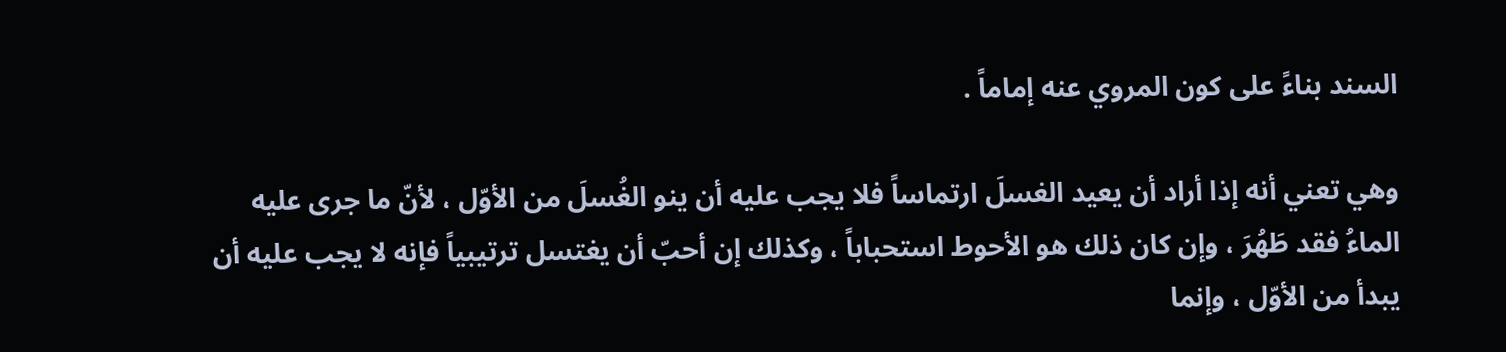السند بناءً على كون المروي عنه إماماً .

وهي تعني أنه إذا أراد أن يعيد الغسلَ ارتماساً فلا يجب عليه أن ينو الغُسلَ من الأوّل ، لأنّ ما جرى عليه الماءُ فقد طَهُرَ ، وإن كان ذلك هو الأحوط استحباباً ، وكذلك إن أحبّ أن يغتسل ترتيبياً فإنه لا يجب عليه أن يبدأ من الأوّل ، وإنما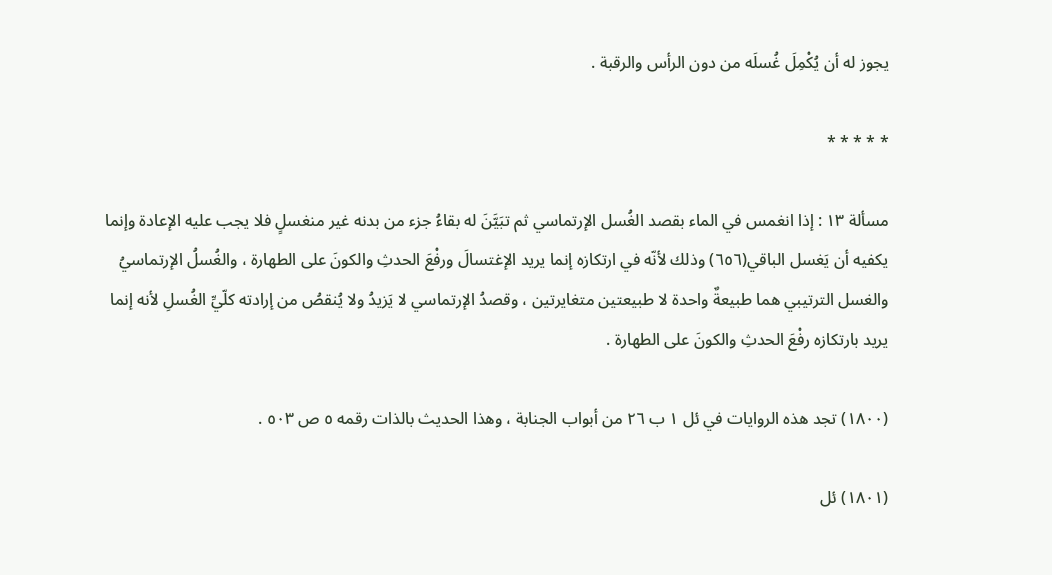يجوز له أن يُكْمِلَ غُسلَه من دون الرأس والرقبة .

* * * * *

مسألة ١٣ : إذا انغمس في الماء بقصد الغُسل الإرتماسي ثم تبَيَّنَ له بقاءُ جزء من بدنه غير منغسلٍ فلا يجب عليه الإعادة وإنما يكفيه أن يَغسل الباقي(٦٥٦) وذلك لأنّه في ارتكازه إنما يريد الإغتسالَ ورفْعَ الحدثِ والكونَ على الطهارة ، والغُسلُ الإرتماسيُ والغسل الترتيبي هما طبيعةٌ واحدة لا طبيعتين متغايرتين ، وقصدُ الإرتماسي لا يَزيدُ ولا يُنقصُ من إرادته كلّيِّ الغُسلِ لأنه إنما يريد بارتكازه رفْعَ الحدثِ والكونَ على الطهارة .

(١٨٠٠) تجد هذه الروايات في ئل ١ ب ٢٦ من أبواب الجنابة ، وهذا الحديث بالذات رقمه ٥ ص ٥٠٣ .

(١٨٠١) ئل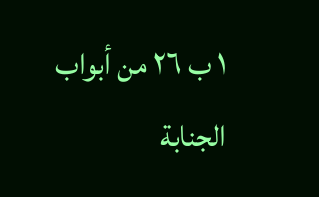١ ب ٢٦ من أبواب الجنابة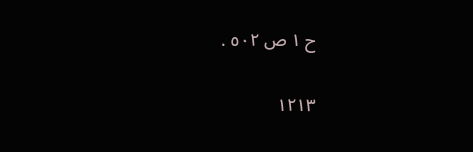ح ١ ص ٥٠٢ .

١٢١٣